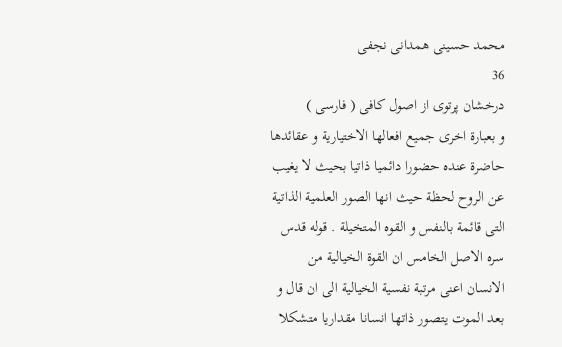محمد حسينى همدانى نجفى
36
درخشان پرتوى از اصول كافى ( فارسى )
و بعبارة اخرى جميع افعالها الاختيارية و عقائدها حاضرة عنده حضورا دائميا ذاتيا بحيث لا يغيب عن الروح لحظة حيث انها الصور العلمية الذاتية التى قائمة بالنفس و القوه المتخيلة . قوله قدس سره الاصل الخامس ان القوة الخيالية من الانسان اعنى مرتبة نفسية الخيالية الى ان قال و بعد الموت يتصور ذاتها انسانا مقداريا متشكلا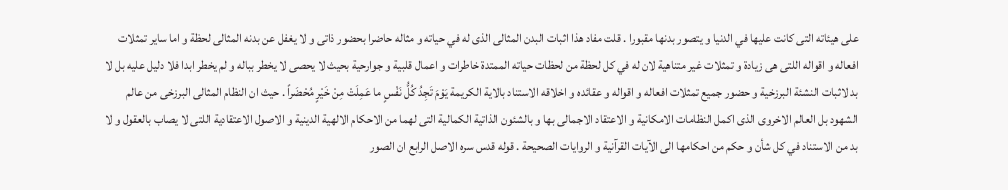على هيئاته التى كانت عليها في الدنيا و يتصور بدنها مقبورا . قلت مفاد هذا اثبات البدن المثالى الذى له في حياته و مثاله حاضرا بحضور ذاتى و لا يغفل عن بدنه المثالى لحظة و اما ساير تمثلات افعاله و اقواله اللتى هى زيادة و تمثلات غير متناهية لان له في كل لحظة من لحظات حياته الممتدة خاطرات و اعمال قلبية و جوارحية بحيث لا يحصى لا يخطر بباله و لم يخطر ابدا فلا دليل عليه بل لا بد لاثبات النشئة البرزخية و حضور جميع تمثلات افعاله و اقواله و عقائده و اخلاقه الاستناد بالاية الكريمة يَوْمَ تَجِدُ كُلُّ نَفْسٍ ما عَمِلَتْ مِنْ خَيْرٍ مُحْضَراً . حيث ان النظام المثالى البرزخى من عالم الشهود بل العالم الاخروى الذى اكمل النظامات الامكانية و الاعتقاد الاجمالى بها و بالشئون الذاتية الكمالية التى لهما من الاحكام الالهية الدينية و الاصول الاعتقادية اللتى لا يصاب بالعقول و لا بد من الاستناد في كل شأن و حكم من احكامها الى الآيات القرآنية و الروايات الصحيحة . قوله قدس سره الاصل الرابع ان الصور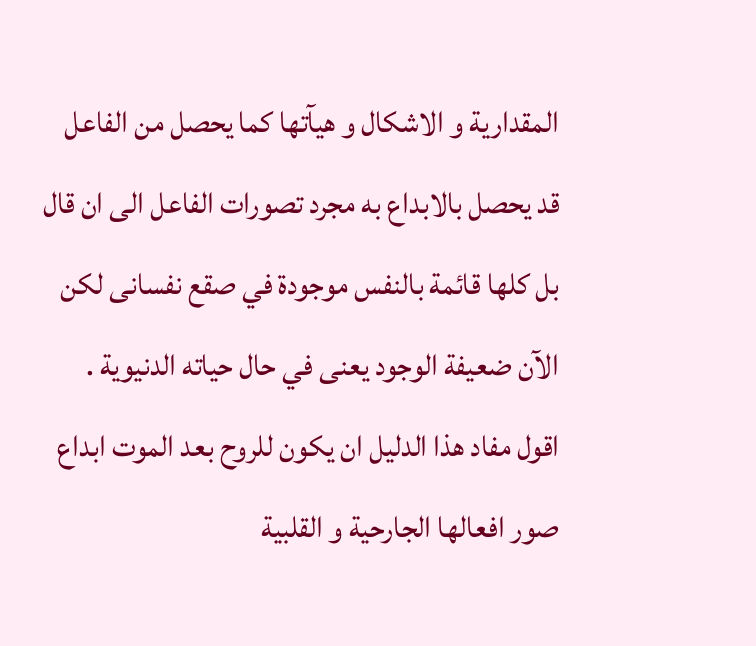المقدارية و الاشكال و هيآتها كما يحصل من الفاعل قد يحصل بالابداع به مجرد تصورات الفاعل الى ان قال بل كلها قائمة بالنفس موجودة في صقع نفسانى لكن الآن ضعيفة الوجود يعنى في حال حياته الدنيوية . اقول مفاد هذا الدليل ان يكون للروح بعد الموت ابداع صور افعالها الجارحية و القلبية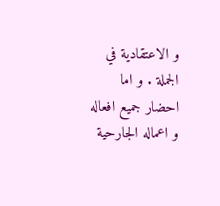و الاعتقادية في الجملة . و اما احضار جميع افعاله و اعماله الجارحية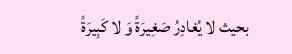بحيث لا يُغادِرُ صَغِيرَةً وَ لا كَبِيرَةً